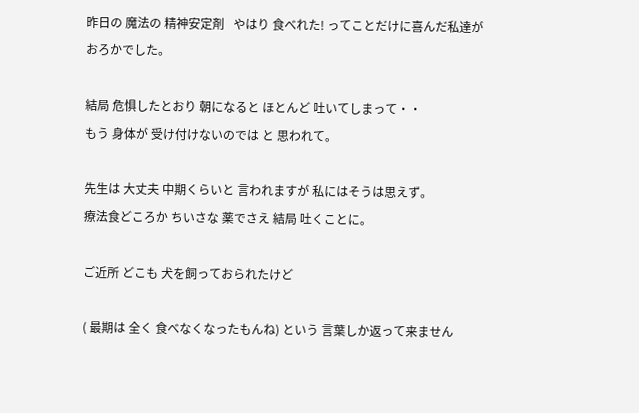昨日の 魔法の 精神安定剤   やはり 食べれた! ってことだけに喜んだ私達がおろかでした。

結局 危惧したとおり 朝になると ほとんど 吐いてしまって・・
もう 身体が 受け付けないのでは と 思われて。

先生は 大丈夫 中期くらいと 言われますが 私にはそうは思えず。
療法食どころか ちいさな 薬でさえ 結局 吐くことに。

ご近所 どこも 犬を飼っておられたけど

( 最期は 全く 食べなくなったもんね) という 言葉しか返って来ません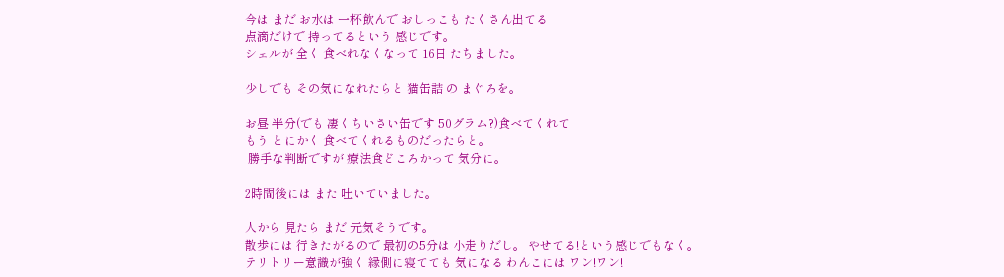今は まだ お水は 一杯飲んで おしっこも たくさん出てる
点滴だけで 持ってるという 感じです。
シェルが 全く 食べれなくなって 16日 たちました。

少しでも その気になれたらと 猫缶詰 の まぐろを。

お昼 半分(でも 凄くちいさい缶です 50グラム?)食べてくれて
もう とにかく 食べてくれるものだったらと。
 勝手な判断ですが 療法食どころかって 気分に。

2時間後には また 吐いていました。

人から 見たら まだ 元気そうです。
散歩には 行きたがるので 最初の5分は 小走りだし。 やせてる!という感じでもなく。
テリトリー意識が強く 縁側に寝てても 気になる わんこには ワン!ワン!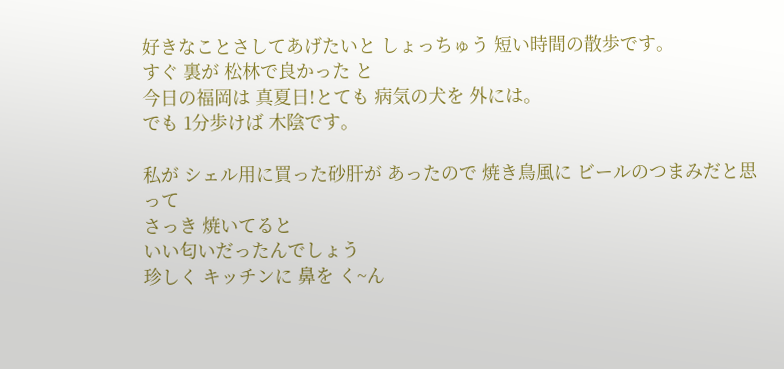好きなことさしてあげたいと しょっちゅう 短い時間の散歩です。
すぐ 裏が 松林で良かった と
今日の福岡は 真夏日!とても 病気の犬を 外には。
でも 1分歩けば 木陰です。

私が シェル用に買った砂肝が あったので 焼き鳥風に ビールのつまみだと思って
さっき 焼いてると
いい匂いだったんでしょう
珍しく キッチンに 鼻を く~ん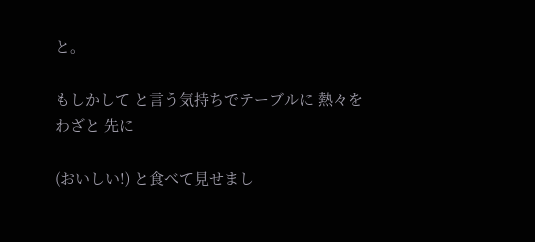と。

もしかして と言う気持ちでテーブルに 熱々を
わざと 先に

(おいしい!) と食べて見せまし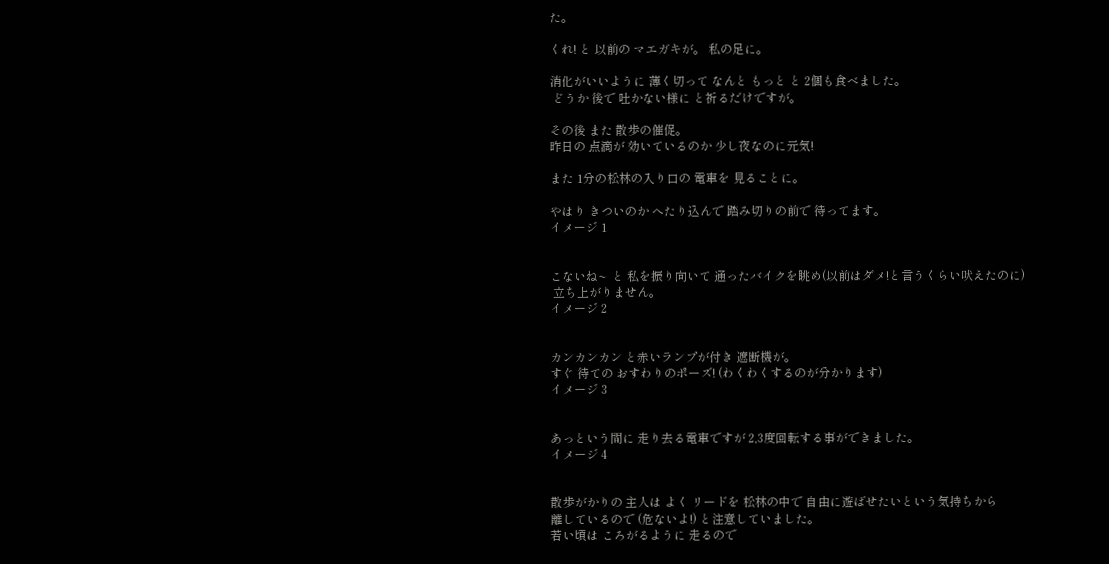た。

くれ! と 以前の マエガキが。 私の足に。

消化がいいように 薄く切って なんと もっと と 2個も食べました。
 どうか 後で 吐かない様に と祈るだけですが。

その後 また 散歩の催促。
昨日の 点滴が 効いているのか 少し夜なのに元気!

また 1分の松林の入り口の 電車を 見ることに。

やはり きついのか へたり込んで 踏み切りの前で 待ってます。
イメージ 1


こないね~  と 私を振り向いて 通ったバイクを眺め(以前はダメ!と言うくらい吠えたのに)
 立ち上がりません。
イメージ 2


カンカンカン と赤いランプが付き 遮断機が。
すぐ 待ての おすわりのポーズ! (わくわくするのが分かります)
イメージ 3


あっという間に 走り去る電車ですが 2,3度回転する事ができました。
イメージ 4


散歩がかりの 主人は よく リードを 松林の中で 自由に遊ばせたいという気持ちから
離しているので (危ないよ!) と注意していました。
若い頃は ころがるように 走るので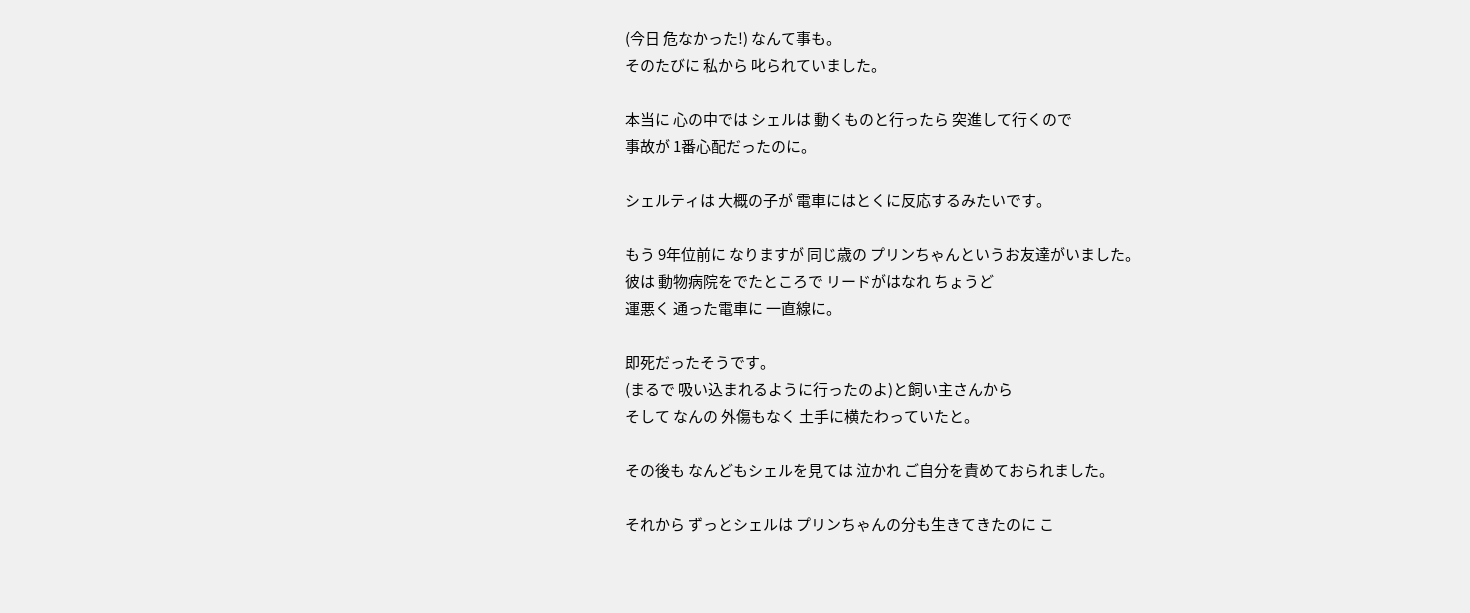(今日 危なかった!) なんて事も。
そのたびに 私から 叱られていました。

本当に 心の中では シェルは 動くものと行ったら 突進して行くので
事故が 1番心配だったのに。

シェルティは 大概の子が 電車にはとくに反応するみたいです。

もう 9年位前に なりますが 同じ歳の プリンちゃんというお友達がいました。
彼は 動物病院をでたところで リードがはなれ ちょうど
運悪く 通った電車に 一直線に。

即死だったそうです。
(まるで 吸い込まれるように行ったのよ)と飼い主さんから
そして なんの 外傷もなく 土手に横たわっていたと。

その後も なんどもシェルを見ては 泣かれ ご自分を責めておられました。

それから ずっとシェルは プリンちゃんの分も生きてきたのに こ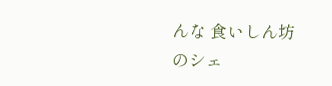んな 食いしん坊のシェ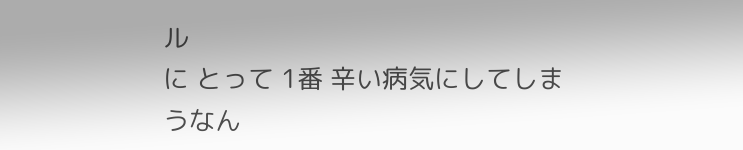ル
に とって 1番 辛い病気にしてしまうなん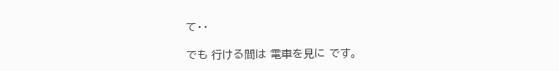て・・

でも 行ける間は 電車を見に です。